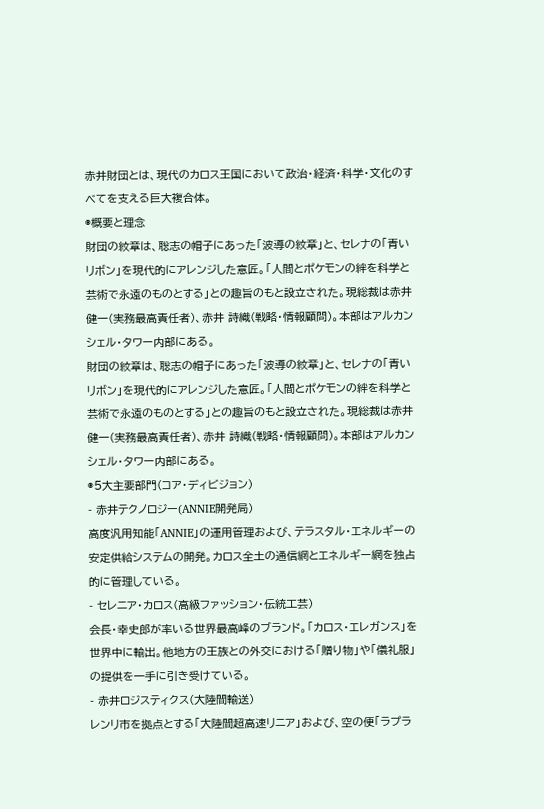赤井財団とは、現代のカロス王国において政治・経済・科学・文化のすべてを支える巨大複合体。
◉概要と理念
財団の紋章は、聡志の帽子にあった「波導の紋章」と、セレナの「青いリボン」を現代的にアレンジした意匠。「人間とポケモンの絆を科学と芸術で永遠のものとする」との趣旨のもと設立された。現総裁は赤井 健一(実務最高責任者)、赤井 詩織(戦略・情報顧問)。本部はアルカンシェル・タワー内部にある。
財団の紋章は、聡志の帽子にあった「波導の紋章」と、セレナの「青いリボン」を現代的にアレンジした意匠。「人間とポケモンの絆を科学と芸術で永遠のものとする」との趣旨のもと設立された。現総裁は赤井 健一(実務最高責任者)、赤井 詩織(戦略・情報顧問)。本部はアルカンシェル・タワー内部にある。
◉5大主要部門(コア・ディビジョン)
- 赤井テクノロジー(ANNIE開発局)
高度汎用知能「ANNIE」の運用管理および、テラスタル・エネルギーの安定供給システムの開発。カロス全土の通信網とエネルギー網を独占的に管理している。
- セレニア・カロス(高級ファッション・伝統工芸)
会長・幸史郎が率いる世界最高峰のブランド。「カロス・エレガンス」を世界中に輸出。他地方の王族との外交における「贈り物」や「儀礼服」の提供を一手に引き受けている。
- 赤井ロジスティクス(大陸間輸送)
レンリ市を拠点とする「大陸間超高速リニア」および、空の便「ラプラ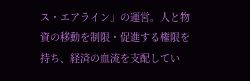ス・エアライン」の運営。人と物資の移動を制限・促進する権限を持ち、経済の血流を支配してい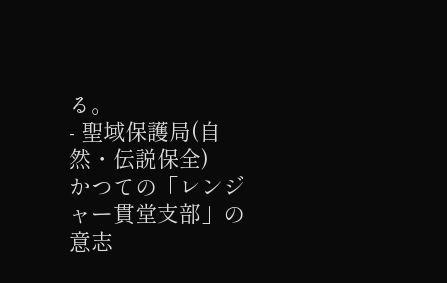る。
- 聖域保護局(自然・伝説保全)
かつての「レンジャー貫堂支部」の意志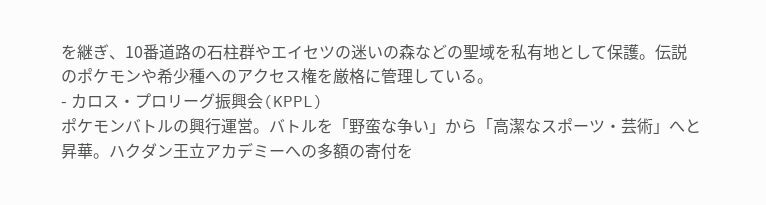を継ぎ、10番道路の石柱群やエイセツの迷いの森などの聖域を私有地として保護。伝説のポケモンや希少種へのアクセス権を厳格に管理している。
- カロス・プロリーグ振興会(KPPL)
ポケモンバトルの興行運営。バトルを「野蛮な争い」から「高潔なスポーツ・芸術」へと昇華。ハクダン王立アカデミーへの多額の寄付を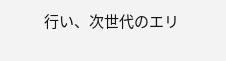行い、次世代のエリ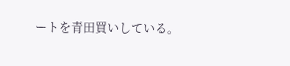ートを青田買いしている。